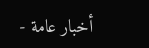أخبار عامة -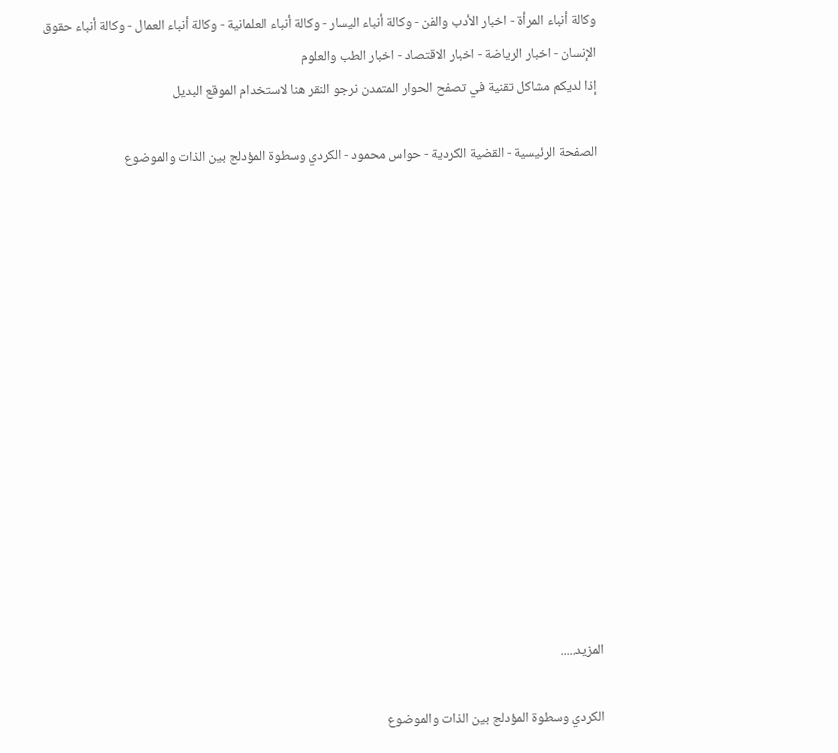وكالة أنباء المرأة - اخبار الأدب والفن - وكالة أنباء اليسار - وكالة أنباء العلمانية - وكالة أنباء العمال - وكالة أنباء حقوق الإنسان - اخبار الرياضة - اخبار الاقتصاد - اخبار الطب والعلوم
إذا لديكم مشاكل تقنية في تصفح الحوار المتمدن نرجو النقر هنا لاستخدام الموقع البديل

الصفحة الرئيسية - القضية الكردية - حواس محمود - الكردي وسطوة المؤدلج بين الذات والموضوع














المزيد.....

الكردي وسطوة المؤدلج بين الذات والموضوع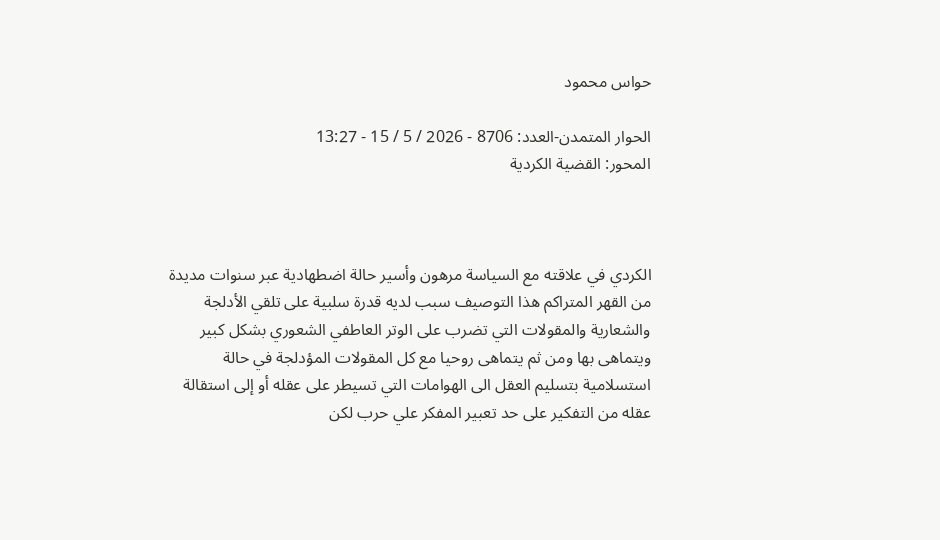حواس محمود

الحوار المتمدن-العدد: 8706 - 2026 / 5 / 15 - 13:27
المحور: القضية الكردية



الكردي في علاقته مع السياسة مرهون وأسير حالة اضطهادية عبر سنوات مديدة من القهر المتراكم هذا التوصيف سبب لديه قدرة سلبية على تلقي الأدلجة والشعارية والمقولات التي تضرب على الوتر العاطفي الشعوري بشكل كبير ويتماهى بها ومن ثم يتماهى روحيا مع كل المقولات المؤدلجة في حالة استسلامية بتسليم العقل الى الهوامات التي تسيطر على عقله أو إلى استقالة عقله من التفكير على حد تعبير المفكر علي حرب لكن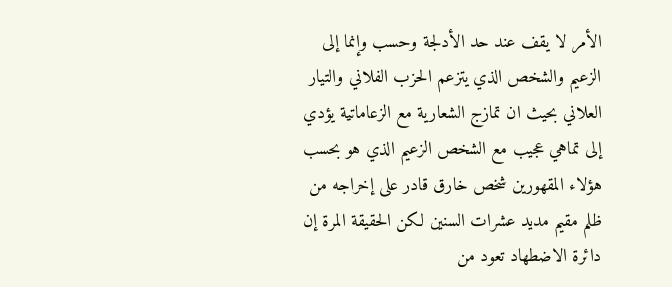الأمر لا يقف عند حد الأدلجة وحسب وإنما إلى الزعيم والشخص الذي يتزعم الحزب الفلاني والتيار العلاني بحيث ان تمازج الشعارية مع الزعاماتية يؤدي إلى تماهي عجيب مع الشخص الزعيم الذي هو بحسب هؤلاء المقهورين شخص خارق قادر على إخراجه من ظلم مقيم مديد عشرات السنين لكن الحقيقة المرة إن دائرة الاضطهاد تعود من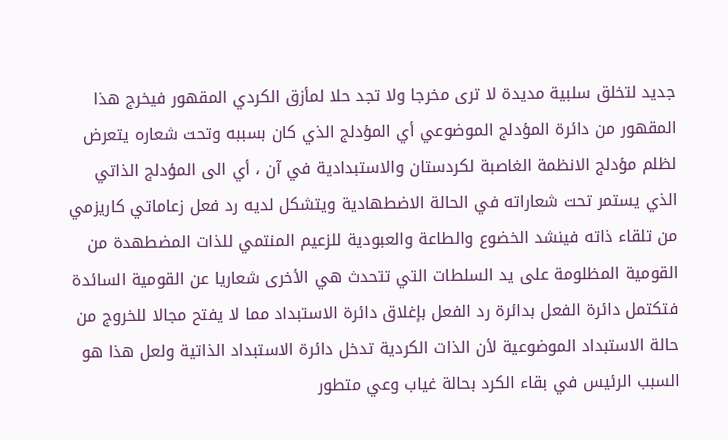جديد لتخلق سلبية مديدة لا ترى مخرجا ولا تجد حلا لمأزق الكردي المقهور فيخرج هذا المقهور من دائرة المؤدلج الموضوعي أي المؤدلج الذي كان بسببه وتحت شعاره يتعرض لظلم مؤدلج الانظمة الغاصبة لكردستان والاستبدادية في آن ، أي الى المؤدلج الذاتي الذي يستمر تحت شعاراته في الحالة الاضطهادية ويتشكل لديه رد فعل زعاماتي كاريزمي من تلقاء ذاته فينشد الخضوع والطاعة والعبودية للزعيم المنتمي للذات المضطهدة من القومية المظلومة على يد السلطات التي تتحدث هي الأخرى شعاريا عن القومية السائدة فتكتمل دائرة الفعل بدائرة رد الفعل بإغلاق دائرة الاستبداد مما لا يفتح مجالا للخروج من حالة الاستبداد الموضوعية لأن الذات الكردية تدخل دائرة الاستبداد الذاتية ولعل هذا هو السبب الرئيس في بقاء الكرد بحالة غياب وعي متطور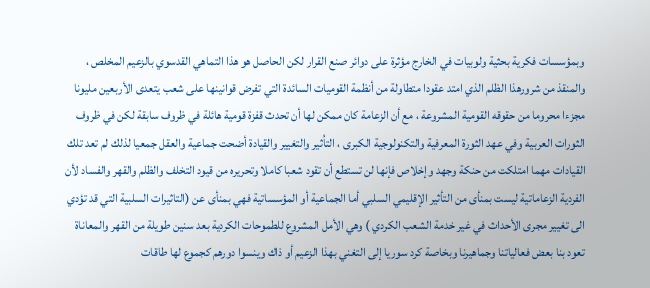وبمؤسسات فكرية بحثية ولوبيات في الخارج مؤثرة على دوائر صنع القرار لكن الحاصل هو هذا التماهي القدسوي بالزعيم المخلص ، والمنقذ من شرورهذا الظلم الذي امتد عقودا متطاولة من أنظمة القوميات السائدة التي تفرض قوانينها على شعب يتعدى الأربعين مليونا مجزءا محروما من حقوقه القومية المشروعة ، مع أن الزعامة كان ممكن لها أن تحدث قفزة قومية هائلة في ظروف سابقة لكن في ظروف الثورات العربية وفي عهد الثورة المعرفية والتكنولوجية الكبرى ، التاُثير والتغيير والقيادة أضحت جماعية والعقل جمعيا لذلك لم تعد تلك القيادات مهما امتلكت من حنكة وجهد وإخلاص فإنها لن تستطع أن تقود شعبا كاملا وتحريره من قيود التخلف والظلم والقهر والفساد لأن الفردية الزعاماتية ليست بمنأى من التأثير الإقليمي السلبي أما الجماعية أو المؤسساتية فهي بمنأى عن (التاثيرات السلبية التي قد تؤدي الى تغيير مجرى الأحداث في غير خدمة الشعب الكردي ) وهي الأمل المشروع للطموحات الكردية بعد سنين طويلة من القهر والمعاناة تعود بنا بعض فعالياتنا وجماهيرنا وبخاصة كرد سوريا إلى التغني بهذا الزعيم أو ذاك وينسوا دورهم كجموع لها طاقات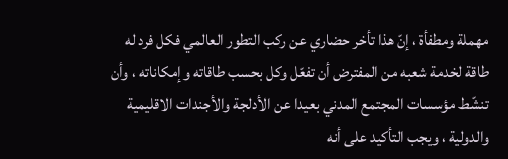مهملة ومطفأة ، إنّ هذا تأخر حضاري عن ركب التطور العالمي فكل فرد له طاقة لخدمة شعبه من المفترض أن تفعّل وكل بحسب طاقاته وإمكاناته ، وأن تنشّط مؤسسات المجتمع المدني بعيدا عن الأدلجة والأجندات الاقليمية والدولية ، ويجب التأكيد على أنه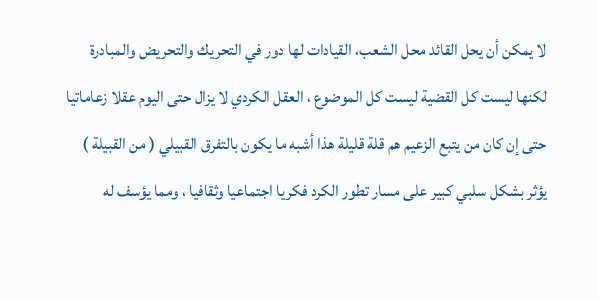لا يمكن أن يحل القائد محل الشعب، القيادات لها دور في التحريك والتحريض والمبادرة لكنها ليست كل القضية ليست كل الموضوع ، العقل الكردي لا يزال حتى اليوم عقلا زعاماتيا حتى إن كان من يتبع الزعيم هم قلة قليلة هذا أشبه ما يكون بالتفرق القبيلي ( من القبيلة ) يؤثر بشكل سلبي كبير على مسار تطور الكرد فكريا اجتماعيا وثقافيا ، ومما يؤسف له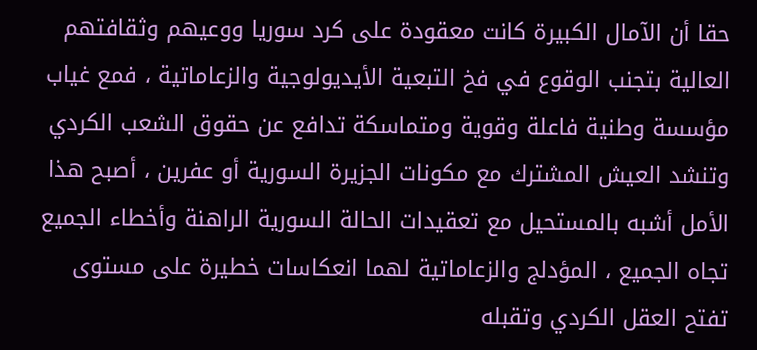حقا أن الآمال الكبيرة كانت معقودة على كرد سوريا ووعيهم وثقافتهم العالية بتجنب الوقوع في فخ التبعية الأيديولوجية والزعاماتية ، فمع غياب مؤسسة وطنية فاعلة وقوية ومتماسكة تدافع عن حقوق الشعب الكردي وتنشد العيش المشترك مع مكونات الجزيرة السورية أو عفرين ، أصبح هذا الأمل أشبه بالمستحيل مع تعقيدات الحالة السورية الراهنة وأخطاء الجميع تجاه الجميع ، المؤدلج والزعاماتية لهما انعكاسات خطيرة على مستوى تفتح العقل الكردي وتقبله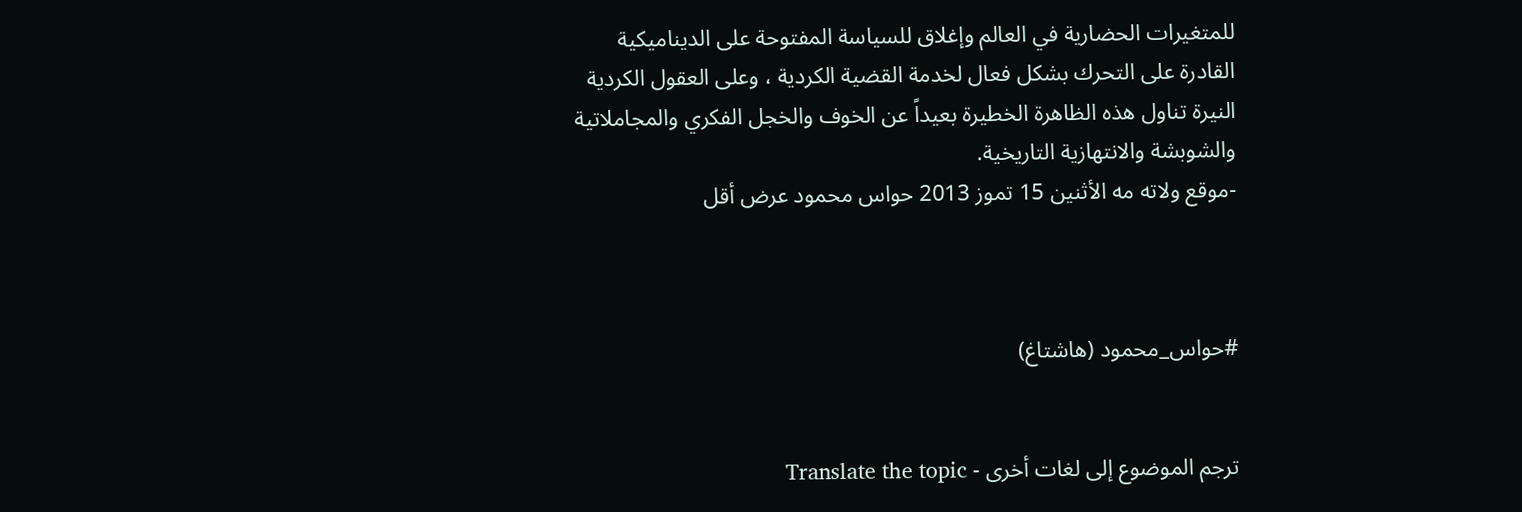للمتغيرات الحضارية في العالم وإغلاق للسياسة المفتوحة على الديناميكية القادرة على التحرك بشكل فعال لخدمة القضية الكردية ، وعلى العقول الكردية النيرة تناول هذه الظاهرة الخطيرة بعيداً عن الخوف والخجل الفكري والمجاملاتية والشوبشة والانتهازية التاريخية.
-موقع ولاته مه الأثنين 15 تموز 2013 حواس محمود عرض أقل



#حواس_محمود (هاشتاغ)


ترجم الموضوع إلى لغات أخرى - Translate the topic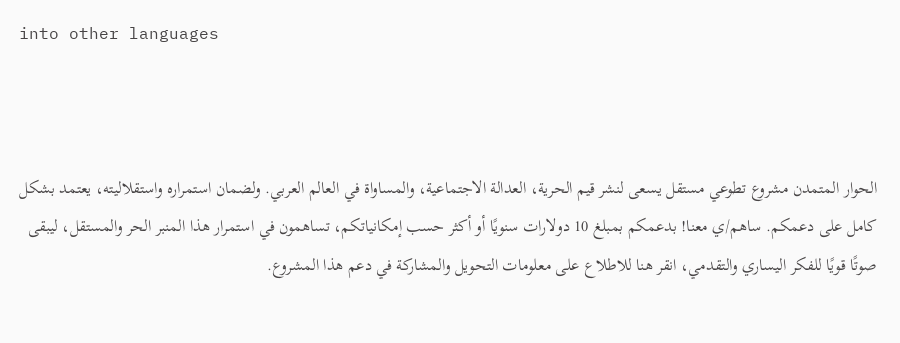into other languages



الحوار المتمدن مشروع تطوعي مستقل يسعى لنشر قيم الحرية، العدالة الاجتماعية، والمساواة في العالم العربي. ولضمان استمراره واستقلاليته، يعتمد بشكل كامل على دعمكم. ساهم/ي معنا! بدعمكم بمبلغ 10 دولارات سنويًا أو أكثر حسب إمكانياتكم، تساهمون في استمرار هذا المنبر الحر والمستقل، ليبقى صوتًا قويًا للفكر اليساري والتقدمي، انقر هنا للاطلاع على معلومات التحويل والمشاركة في دعم هذا المشروع.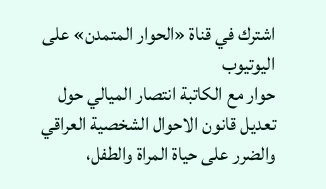اشترك في قناة «الحوار المتمدن» على اليوتيوب
حوار مع الكاتبة انتصار الميالي حول تعديل قانون الاحوال الشخصية العراقي والضرر على حياة المراة والطفل،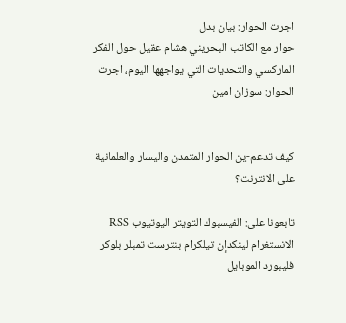اجرت الحوار: بيان بدل
حوار مع الكاتب البحريني هشام عقيل حول الفكر الماركسي والتحديات التي يواجهها اليوم، اجرت الحوار: سوزان امين


كيف تدعم-ين الحوار المتمدن واليسار والعلمانية على الانترنت؟

تابعونا على: الفيسبوك التويتر اليوتيوب RSS الانستغرام لينكدإن تيلكرام بنترست تمبلر بلوكر فليبورد الموبايل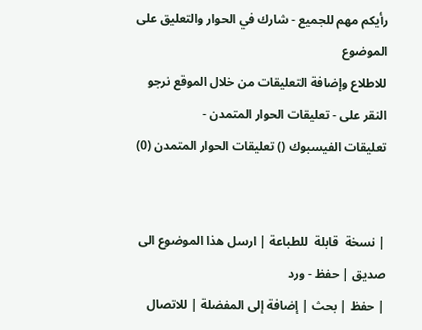رأيكم مهم للجميع - شارك في الحوار والتعليق على الموضوع
للاطلاع وإضافة التعليقات من خلال الموقع نرجو النقر على - تعليقات الحوار المتمدن -
تعليقات الفيسبوك () تعليقات الحوار المتمدن (0)


| نسخة  قابلة  للطباعة | ارسل هذا الموضوع الى صديق | حفظ - ورد
| حفظ | بحث | إضافة إلى المفضلة | للاتصال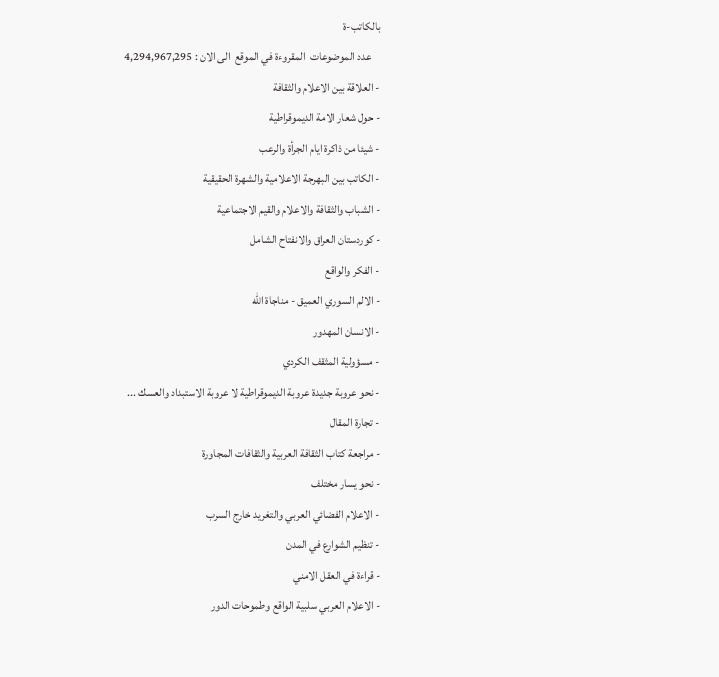بالكاتب-ة
    عدد الموضوعات  المقروءة في الموقع  الى الان : 4,294,967,295
- العلاقة بين الاعلام والثقافة
- حول شعار الامة الديموقراطية
- شيئا من ذاكرة ايام الجرأة والرعب
- الكاتب بين البهرجة الاعلامية والشهرة الحقيقية
- الشباب والثقافة والاعلام والقيم الاجتماعية
- كوردستان العراق والانفتاح الشامل
- الفكر والواقع
- الالم السوري العميق - مناجاة الله
- الانسان المهدور
- مسؤولية المثقف الكردي
- نحو عروبة جديدة عروبة الديموقراطية لا عروبة الاستبداد والعسك ...
- تجارة المقال
- مراجعة كتاب الثقافة العربية والثقافات المجاورة
- نحو يسار مختلف
- الاعلام الفضائي العربي والتغريد خارج السرب
- تنظيم الشوارع في المدن
- قراءة في العقل الامني
- الاعلام العربي سلبية الواقع وطموحات الدور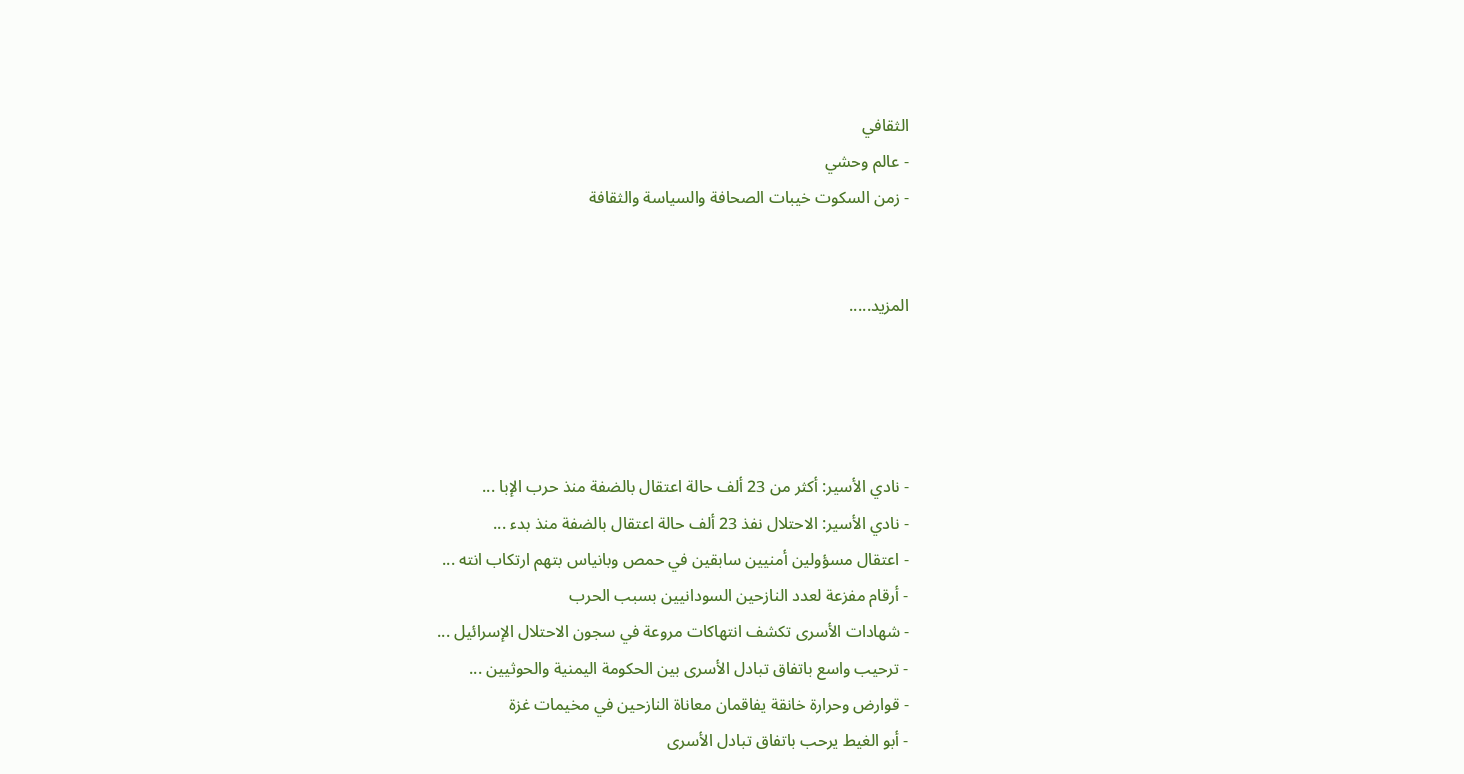الثقافي
- عالم وحشي
- زمن السكوت خيبات الصحافة والسياسة والثقافة


المزيد.....




- نادي الأسير: أكثر من 23 ألف حالة اعتقال بالضفة منذ حرب الإبا ...
- نادي الأسير: الاحتلال نفذ 23 ألف حالة اعتقال بالضفة منذ بدء ...
- اعتقال مسؤولين أمنيين سابقين في حمص وبانياس بتهم ارتكاب انته ...
- أرقام مفزعة لعدد النازحين السودانيين بسبب الحرب
- شهادات الأسرى تكشف انتهاكات مروعة في سجون الاحتلال الإسرائيل ...
- ترحيب واسع باتفاق تبادل الأسرى بين الحكومة اليمنية والحوثيين ...
- قوارض وحرارة خانقة يفاقمان معاناة النازحين في مخيمات غزة
- أبو الغيط يرحب باتفاق تبادل الأسرى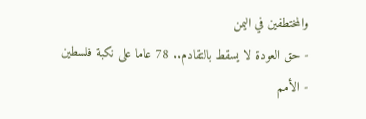والمختطفين في اليمن
- حق العودة لا يسقط بالتقادم.. 78 عاما على نكبة فلسطين
- الأمم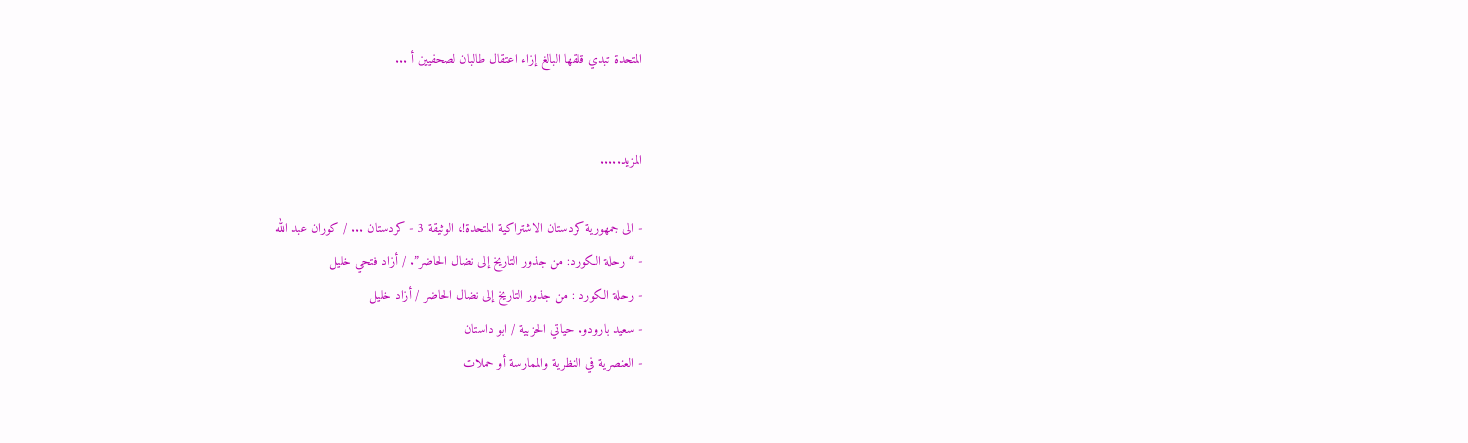المتحدة تبدي قلقها البالغ إزاء اعتقال طالبان لصحفيين أ ...


المزيد.....

- الى جمهورية كردستان الاشتراكية المتحدة!، الوثيقة 3 - كردستان ... / كوران عبد الله
- “رحلة الكورد: من جذور التاريخ إلى نضال الحاضر”. / أزاد فتحي خليل
- رحلة الكورد : من جذور التاريخ إلى نضال الحاضر / أزاد خليل
- سعید بارودو. حیاتي الحزبیة / ابو داستان
- العنصرية في النظرية والممارسة أو حملات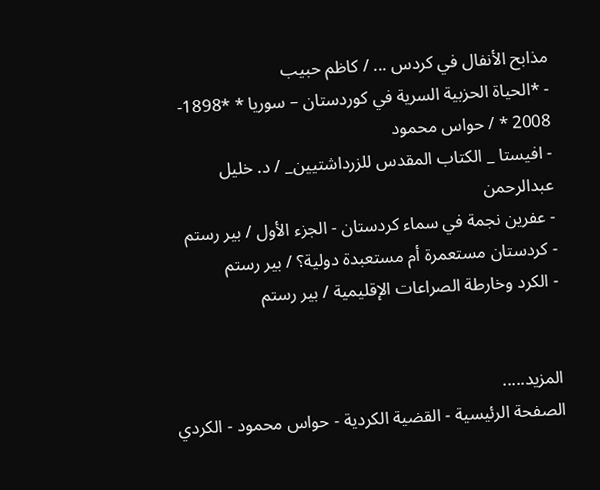مذابح الأنفال في كردس ... / كاظم حبيب
- *الحياة الحزبية السرية في كوردستان – سوريا * *1898- 2008 * / حواس محمود
- افيستا _ الكتاب المقدس للزرداشتيين_ / د. خليل عبدالرحمن
- عفرين نجمة في سماء كردستان - الجزء الأول / بير رستم
- كردستان مستعمرة أم مستعبدة دولية؟ / بير رستم
- الكرد وخارطة الصراعات الإقليمية / بير رستم


المزيد.....
الصفحة الرئيسية - القضية الكردية - حواس محمود - الكردي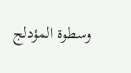وسطوة المؤدلج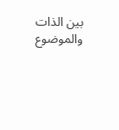بين الذات والموضوع